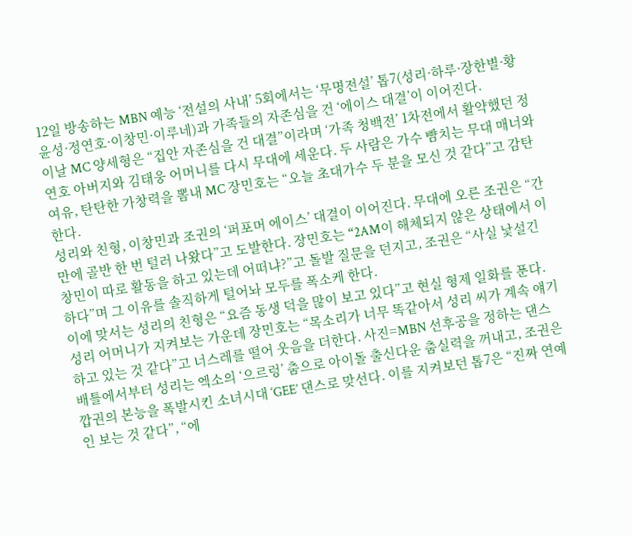12일 방송하는 MBN 예능 ‘전설의 사내’ 5회에서는 ‘무명전설’ 톱7(성리·하루·장한별·황윤성·정연호·이창민·이루네)과 가족들의 자존심을 건 ‘에이스 대결’이 이어진다.
이날 MC 양세형은 “집안 자존심을 건 대결”이라며 ‘가족 청백전’ 1차전에서 활약했던 정연호 아버지와 김태웅 어머니를 다시 무대에 세운다. 두 사람은 가수 뺨치는 무대 매너와 여유, 탄탄한 가창력을 뽐내 MC 장민호는 “오늘 초대가수 두 분을 모신 것 같다”고 감탄한다.
성리와 친형, 이창민과 조권의 ‘퍼포머 에이스’ 대결이 이어진다. 무대에 오른 조권은 “간만에 골반 한 번 털러 나왔다”고 도발한다. 장민호는 “2AM이 해체되지 않은 상태에서 이창민이 따로 활동을 하고 있는데 어떠냐?”고 돌발 질문을 던지고, 조권은 “사실 낯설긴 하다”며 그 이유를 솔직하게 털어놔 모두를 폭소케 한다.
이에 맞서는 성리의 친형은 “요즘 동생 덕을 많이 보고 있다”고 현실 형제 일화를 푼다. 성리 어머니가 지켜보는 가운데 장민호는 “목소리가 너무 똑같아서 성리 씨가 계속 얘기하고 있는 것 같다”고 너스레를 떨어 웃음을 더한다. 사진=MBN 선후공을 정하는 댄스 배틀에서부터 성리는 엑소의 ‘으르렁’ 춤으로 아이돌 출신다운 춤실력을 꺼내고, 조권은 깝권의 본능을 폭발시킨 소녀시대 ‘GEE’ 댄스로 맞선다. 이를 지켜보던 톱7은 “진짜 연예인 보는 것 같다”, “에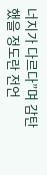너지가 다르다”며 감탄했을 정도란 전언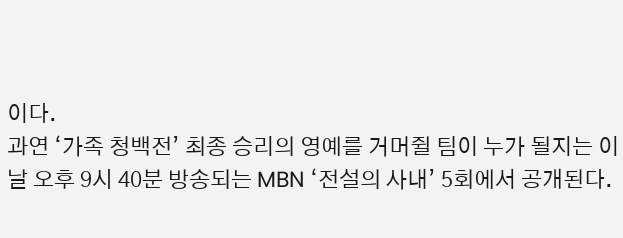이다.
과연 ‘가족 청백전’ 최종 승리의 영예를 거머쥘 팀이 누가 될지는 이날 오후 9시 40분 방송되는 MBN ‘전설의 사내’ 5회에서 공개된다.